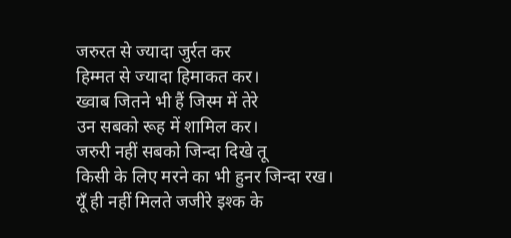जरुरत से ज्यादा जुर्रत कर
हिम्मत से ज्यादा हिमाकत कर।
ख्वाब जितने भी हैं जिस्म में तेरे
उन सबको रूह में शामिल कर।
जरुरी नहीं सबको जिन्दा दिखे तू
किसी के लिए मरने का भी हुनर जिन्दा रख।
यूँ ही नहीं मिलते जजीरे इश्क के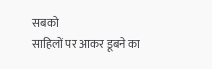सबको
साहिलों पर आकर डूबने का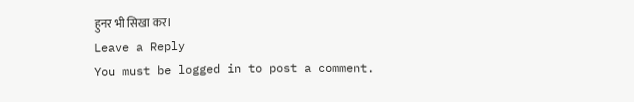हुनर भी सिखा कर।
Leave a Reply
You must be logged in to post a comment.